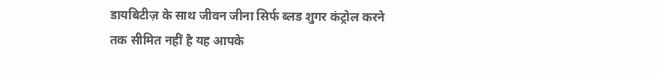डायबिटीज़ के साथ जीवन जीना सिर्फ ब्लड शुगर कंट्रोल करने तक सीमित नहीं है यह आपके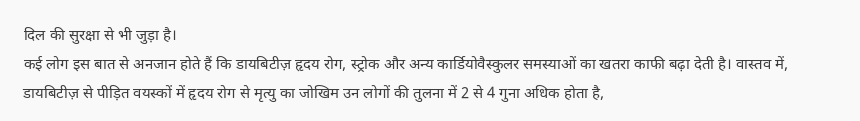दिल की सुरक्षा से भी जुड़ा है।
कई लोग इस बात से अनजान होते हैं कि डायबिटीज़ हृदय रोग, स्ट्रोक और अन्य कार्डियोवैस्कुलर समस्याओं का खतरा काफी बढ़ा देती है। वास्तव में, डायबिटीज़ से पीड़ित वयस्कों में हृदय रोग से मृत्यु का जोखिम उन लोगों की तुलना में 2 से 4 गुना अधिक होता है,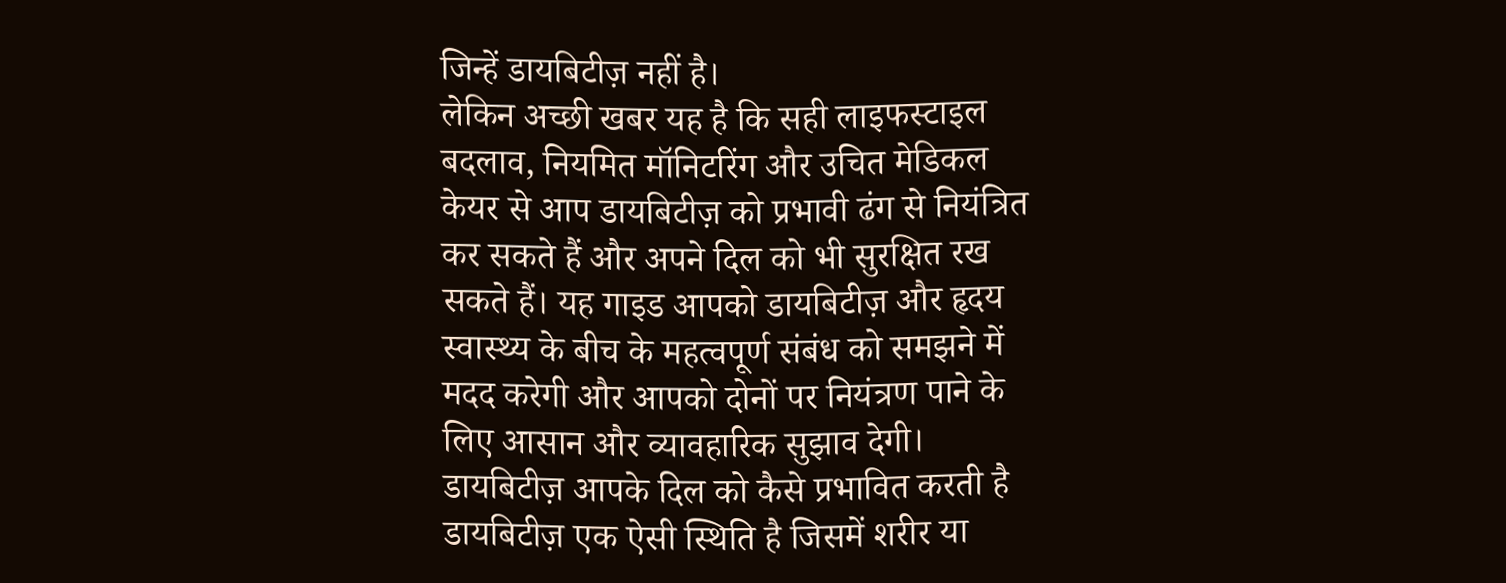जिन्हें डायबिटीज़ नहीं है।
लेकिन अच्छी खबर यह है कि सही लाइफस्टाइल बदलाव, नियमित मॉनिटरिंग और उचित मेडिकल केयर से आप डायबिटीज़ को प्रभावी ढंग से नियंत्रित कर सकते हैं और अपने दिल को भी सुरक्षित रख सकते हैं। यह गाइड आपको डायबिटीज़ और हृदय स्वास्थ्य के बीच के महत्वपूर्ण संबंध को समझने में मदद करेगी और आपको दोनों पर नियंत्रण पाने के लिए आसान और व्यावहारिक सुझाव देगी।
डायबिटीज़ आपके दिल को कैसे प्रभावित करती है
डायबिटीज़ एक ऐसी स्थिति है जिसमें शरीर या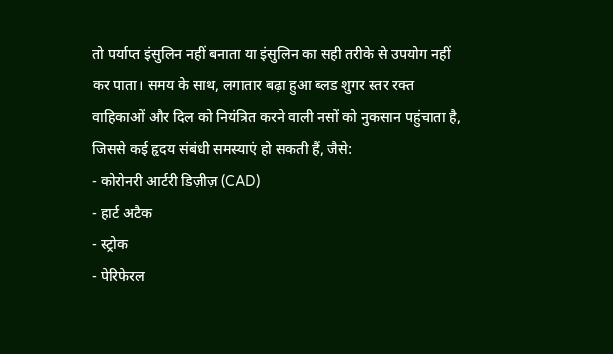तो पर्याप्त इंसुलिन नहीं बनाता या इंसुलिन का सही तरीके से उपयोग नहीं कर पाता। समय के साथ, लगातार बढ़ा हुआ ब्लड शुगर स्तर रक्त वाहिकाओं और दिल को नियंत्रित करने वाली नसों को नुकसान पहुंचाता है, जिससे कई हृदय संबंधी समस्याएं हो सकती हैं, जैसे:
- कोरोनरी आर्टरी डिज़ीज़ (CAD)
- हार्ट अटैक
- स्ट्रोक
- पेरिफेरल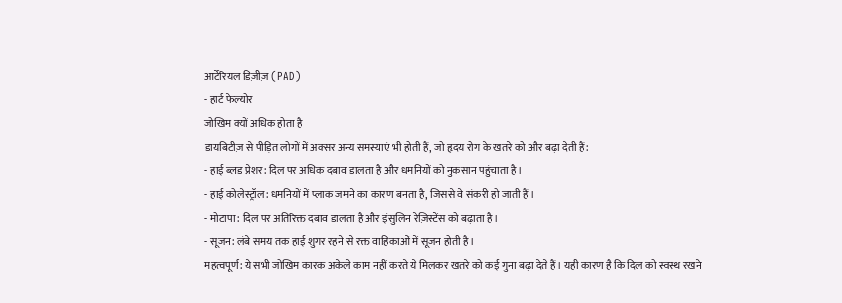आर्टेरियल डिज़ीज़ (PAD)
- हार्ट फेल्योर
जोखिम क्यों अधिक होता है
डायबिटीज़ से पीड़ित लोगों में अक्सर अन्य समस्याएं भी होती हैं, जो हृदय रोग के खतरे को और बढ़ा देती हैं:
- हाई ब्लड प्रेशर: दिल पर अधिक दबाव डालता है और धमनियों को नुकसान पहुंचाता है।
- हाई कोलेस्ट्रॉल: धमनियों में प्लाक जमने का कारण बनता है, जिससे वे संकरी हो जाती हैं।
- मोटापा: दिल पर अतिरिक्त दबाव डालता है और इंसुलिन रेज़िस्टेंस को बढ़ाता है।
- सूजन: लंबे समय तक हाई शुगर रहने से रक्त वाहिकाओं में सूजन होती है।
महत्वपूर्ण: ये सभी जोखिम कारक अकेले काम नहीं करते ये मिलकर खतरे को कई गुना बढ़ा देते हैं। यही कारण है कि दिल को स्वस्थ रखने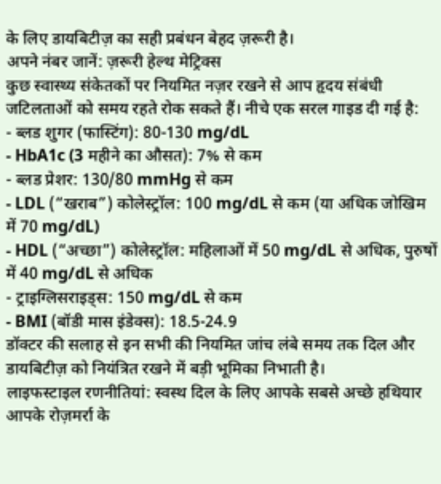के लिए डायबिटीज़ का सही प्रबंधन बेहद ज़रूरी है।
अपने नंबर जानें: ज़रूरी हेल्थ मेट्रिक्स
कुछ स्वास्थ्य संकेतकों पर नियमित नज़र रखने से आप हृदय संबंधी जटिलताओं को समय रहते रोक सकते हैं। नीचे एक सरल गाइड दी गई है:
- ब्लड शुगर (फास्टिंग): 80-130 mg/dL
- HbA1c (3 महीने का औसत): 7% से कम
- ब्लड प्रेशर: 130/80 mmHg से कम
- LDL (“खराब”) कोलेस्ट्रॉल: 100 mg/dL से कम (या अधिक जोखिम में 70 mg/dL)
- HDL (“अच्छा”) कोलेस्ट्रॉल: महिलाओं में 50 mg/dL से अधिक, पुरुषों में 40 mg/dL से अधिक
- ट्राइग्लिसराइड्स: 150 mg/dL से कम
- BMI (बॉडी मास इंडेक्स): 18.5-24.9
डॉक्टर की सलाह से इन सभी की नियमित जांच लंबे समय तक दिल और डायबिटीज़ को नियंत्रित रखने में बड़ी भूमिका निभाती है।
लाइफस्टाइल रणनीतियां: स्वस्थ दिल के लिए आपके सबसे अच्छे हथियार
आपके रोज़मर्रा के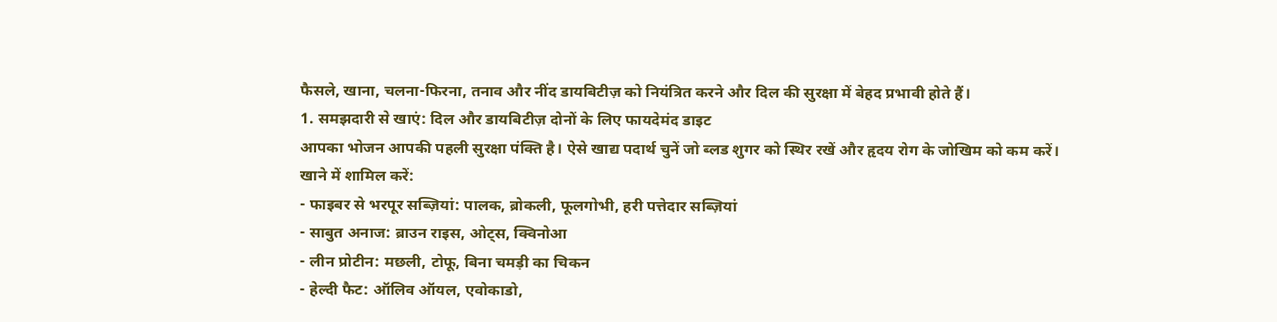फैसले, खाना, चलना-फिरना, तनाव और नींद डायबिटीज़ को नियंत्रित करने और दिल की सुरक्षा में बेहद प्रभावी होते हैं।
1. समझदारी से खाएं: दिल और डायबिटीज़ दोनों के लिए फायदेमंद डाइट
आपका भोजन आपकी पहली सुरक्षा पंक्ति है। ऐसे खाद्य पदार्थ चुनें जो ब्लड शुगर को स्थिर रखें और हृदय रोग के जोखिम को कम करें।
खाने में शामिल करें:
- फाइबर से भरपूर सब्ज़ियां: पालक, ब्रोकली, फूलगोभी, हरी पत्तेदार सब्ज़ियां
- साबुत अनाज: ब्राउन राइस, ओट्स, क्विनोआ
- लीन प्रोटीन: मछली, टोफू, बिना चमड़ी का चिकन
- हेल्दी फैट: ऑलिव ऑयल, एवोकाडो,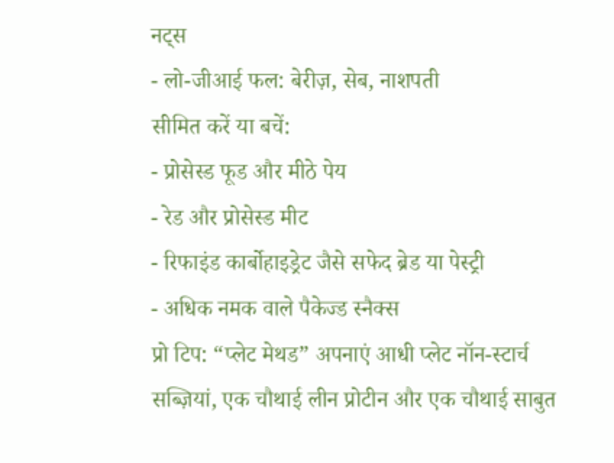नट्स
- लो-जीआई फल: बेरीज़, सेब, नाशपती
सीमित करें या बचें:
- प्रोसेस्ड फूड और मीठे पेय
- रेड और प्रोसेस्ड मीट
- रिफाइंड कार्बोहाइड्रेट जैसे सफेद ब्रेड या पेस्ट्री
- अधिक नमक वाले पैकेज्ड स्नैक्स
प्रो टिप: “प्लेट मेथड” अपनाएं आधी प्लेट नॉन-स्टार्च सब्ज़ियां, एक चौथाई लीन प्रोटीन और एक चौथाई साबुत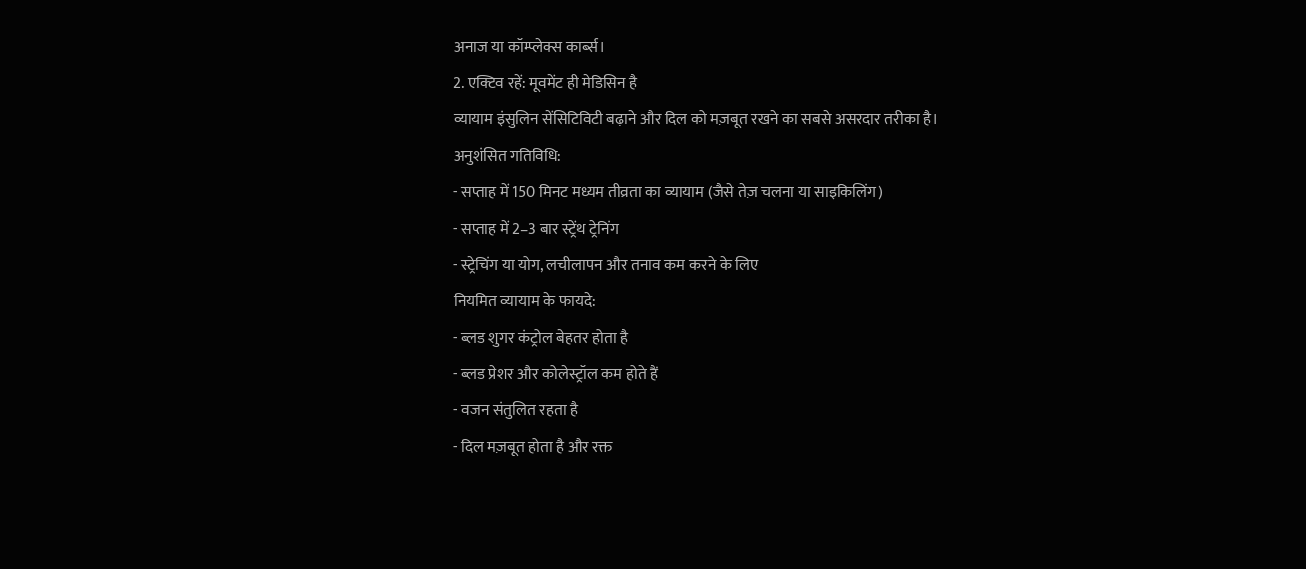अनाज या कॉम्प्लेक्स कार्ब्स।
2. एक्टिव रहें: मूवमेंट ही मेडिसिन है
व्यायाम इंसुलिन सेंसिटिविटी बढ़ाने और दिल को मज़बूत रखने का सबसे असरदार तरीका है।
अनुशंसित गतिविधि:
- सप्ताह में 150 मिनट मध्यम तीव्रता का व्यायाम (जैसे तेज़ चलना या साइकिलिंग)
- सप्ताह में 2–3 बार स्ट्रेंथ ट्रेनिंग
- स्ट्रेचिंग या योग, लचीलापन और तनाव कम करने के लिए
नियमित व्यायाम के फायदे:
- ब्लड शुगर कंट्रोल बेहतर होता है
- ब्लड प्रेशर और कोलेस्ट्रॉल कम होते हैं
- वजन संतुलित रहता है
- दिल मज़बूत होता है और रक्त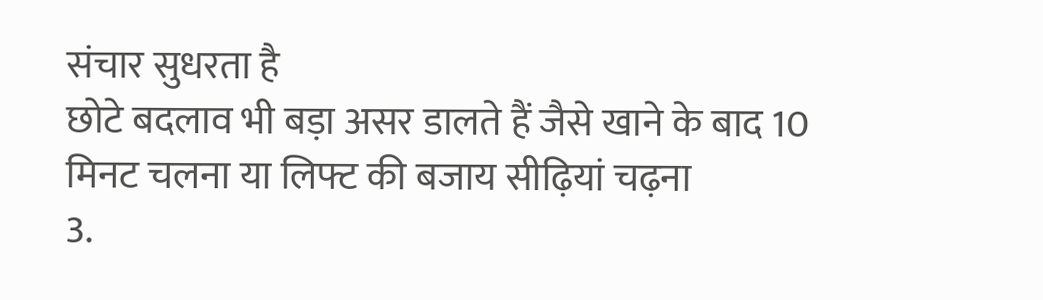संचार सुधरता है
छोटे बदलाव भी बड़ा असर डालते हैं जैसे खाने के बाद 10 मिनट चलना या लिफ्ट की बजाय सीढ़ियां चढ़ना
3.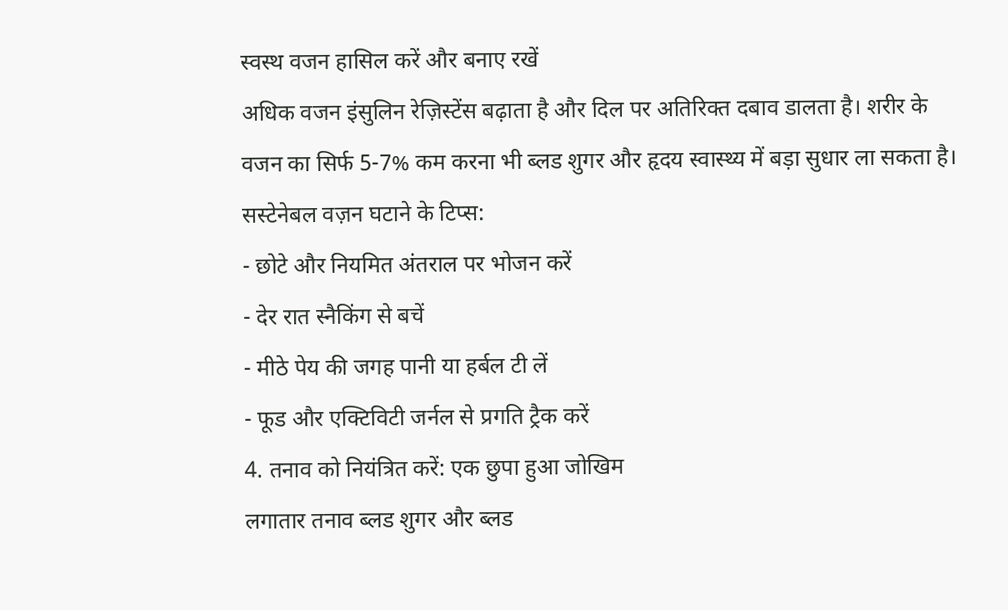स्वस्थ वजन हासिल करें और बनाए रखें
अधिक वजन इंसुलिन रेज़िस्टेंस बढ़ाता है और दिल पर अतिरिक्त दबाव डालता है। शरीर के वजन का सिर्फ 5-7% कम करना भी ब्लड शुगर और हृदय स्वास्थ्य में बड़ा सुधार ला सकता है।
सस्टेनेबल वज़न घटाने के टिप्स:
- छोटे और नियमित अंतराल पर भोजन करें
- देर रात स्नैकिंग से बचें
- मीठे पेय की जगह पानी या हर्बल टी लें
- फूड और एक्टिविटी जर्नल से प्रगति ट्रैक करें
4. तनाव को नियंत्रित करें: एक छुपा हुआ जोखिम
लगातार तनाव ब्लड शुगर और ब्लड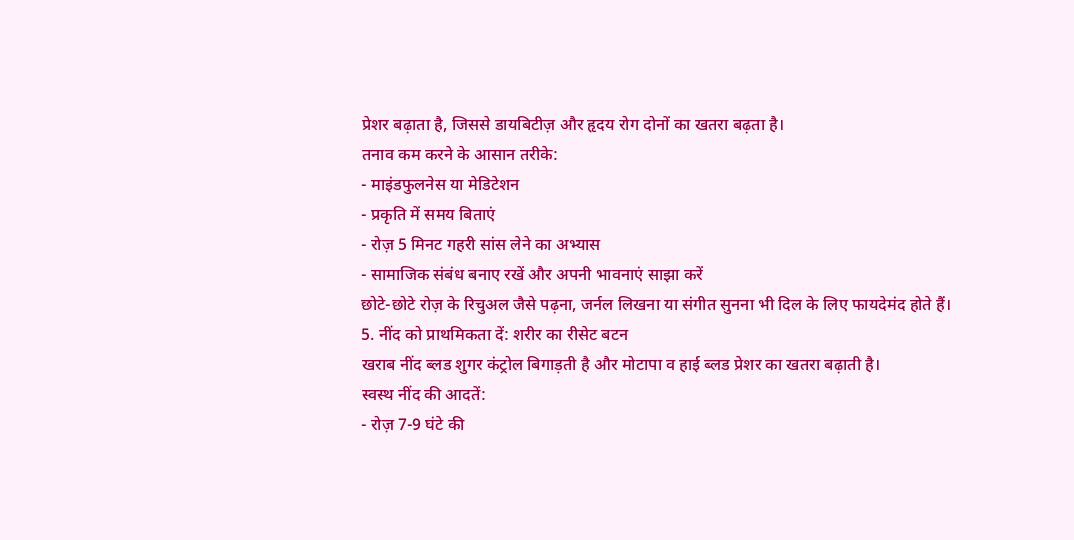प्रेशर बढ़ाता है, जिससे डायबिटीज़ और हृदय रोग दोनों का खतरा बढ़ता है।
तनाव कम करने के आसान तरीके:
- माइंडफुलनेस या मेडिटेशन
- प्रकृति में समय बिताएं
- रोज़ 5 मिनट गहरी सांस लेने का अभ्यास
- सामाजिक संबंध बनाए रखें और अपनी भावनाएं साझा करें
छोटे-छोटे रोज़ के रिचुअल जैसे पढ़ना, जर्नल लिखना या संगीत सुनना भी दिल के लिए फायदेमंद होते हैं।
5. नींद को प्राथमिकता दें: शरीर का रीसेट बटन
खराब नींद ब्लड शुगर कंट्रोल बिगाड़ती है और मोटापा व हाई ब्लड प्रेशर का खतरा बढ़ाती है।
स्वस्थ नींद की आदतें:
- रोज़ 7-9 घंटे की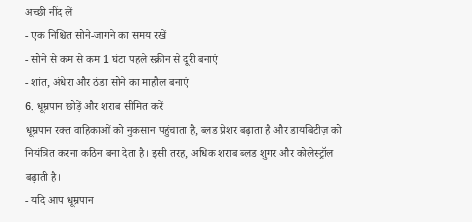अच्छी नींद लें
- एक निश्चित सोने-जागने का समय रखें
- सोने से कम से कम 1 घंटा पहले स्क्रीन से दूरी बनाएं
- शांत, अंधेरा और ठंडा सोने का माहौल बनाएं
6. धूम्रपान छोड़ें और शराब सीमित करें
धूम्रपान रक्त वाहिकाओं को नुकसान पहुंचाता है, ब्लड प्रेशर बढ़ाता है और डायबिटीज़ को नियंत्रित करना कठिन बना देता है। इसी तरह, अधिक शराब ब्लड शुगर और कोलेस्ट्रॉल बढ़ाती है।
- यदि आप धूम्रपान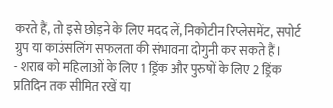करते हैं, तो इसे छोड़ने के लिए मदद लें, निकोटीन रिप्लेसमेंट, सपोर्ट ग्रुप या काउंसलिंग सफलता की संभावना दोगुनी कर सकते हैं।
- शराब को महिलाओं के लिए 1 ड्रिंक और पुरुषों के लिए 2 ड्रिंक प्रतिदिन तक सीमित रखें या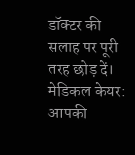डॉक्टर की सलाह पर पूरी तरह छोड़ दें।
मेडिकल केयर: आपकी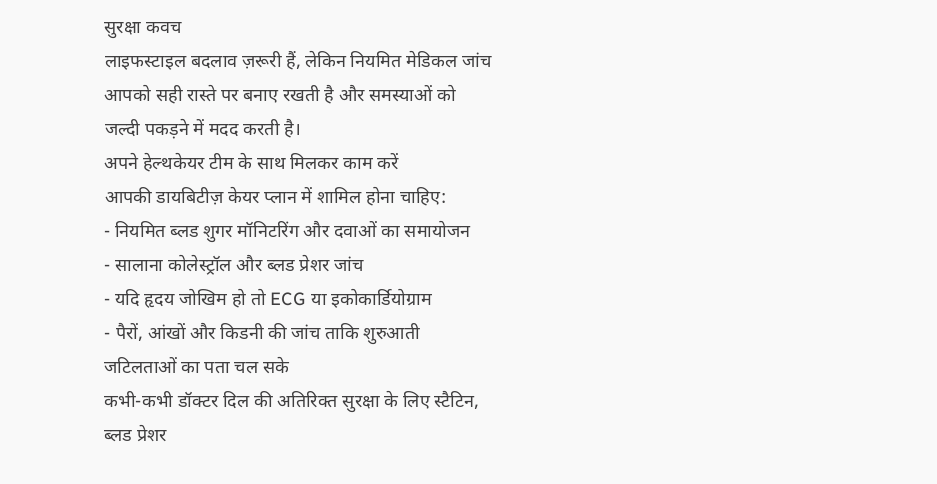सुरक्षा कवच
लाइफस्टाइल बदलाव ज़रूरी हैं, लेकिन नियमित मेडिकल जांच आपको सही रास्ते पर बनाए रखती है और समस्याओं को जल्दी पकड़ने में मदद करती है।
अपने हेल्थकेयर टीम के साथ मिलकर काम करें
आपकी डायबिटीज़ केयर प्लान में शामिल होना चाहिए:
- नियमित ब्लड शुगर मॉनिटरिंग और दवाओं का समायोजन
- सालाना कोलेस्ट्रॉल और ब्लड प्रेशर जांच
- यदि हृदय जोखिम हो तो ECG या इकोकार्डियोग्राम
- पैरों, आंखों और किडनी की जांच ताकि शुरुआती जटिलताओं का पता चल सके
कभी-कभी डॉक्टर दिल की अतिरिक्त सुरक्षा के लिए स्टैटिन, ब्लड प्रेशर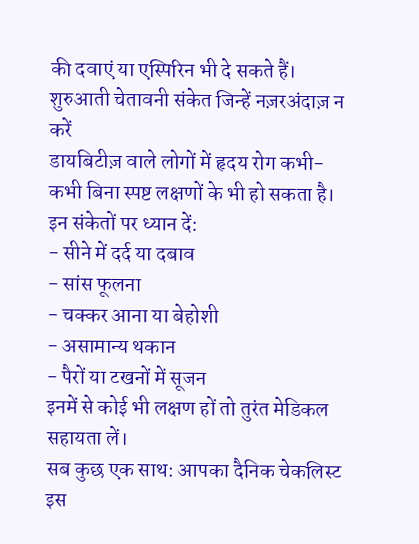की दवाएं या एस्पिरिन भी दे सकते हैं।
शुरुआती चेतावनी संकेत जिन्हें नज़रअंदाज़ न करें
डायबिटीज़ वाले लोगों में हृदय रोग कभी-कभी बिना स्पष्ट लक्षणों के भी हो सकता है। इन संकेतों पर ध्यान दें:
- सीने में दर्द या दबाव
- सांस फूलना
- चक्कर आना या बेहोशी
- असामान्य थकान
- पैरों या टखनों में सूजन
इनमें से कोई भी लक्षण हों तो तुरंत मेडिकल सहायता लें।
सब कुछ एक साथ: आपका दैनिक चेकलिस्ट
इस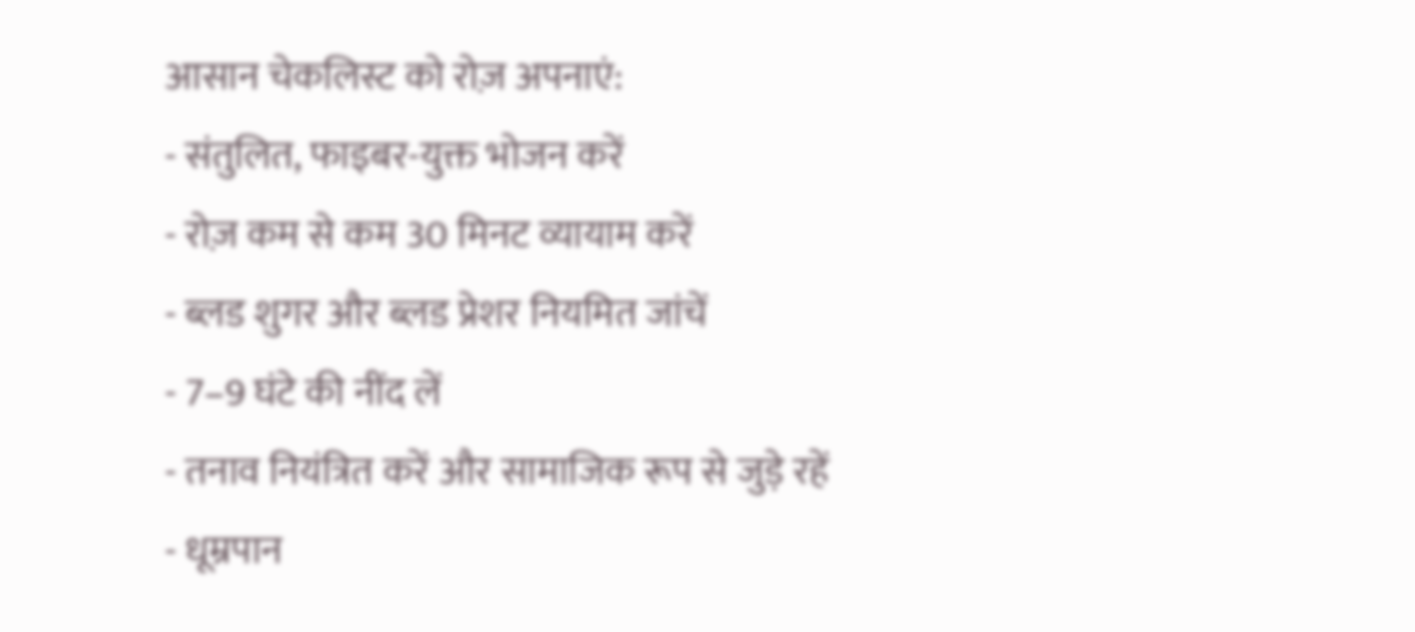आसान चेकलिस्ट को रोज़ अपनाएं:
- संतुलित, फाइबर-युक्त भोजन करें
- रोज़ कम से कम 30 मिनट व्यायाम करें
- ब्लड शुगर और ब्लड प्रेशर नियमित जांचें
- 7–9 घंटे की नींद लें
- तनाव नियंत्रित करें और सामाजिक रूप से जुड़े रहें
- धूम्रपान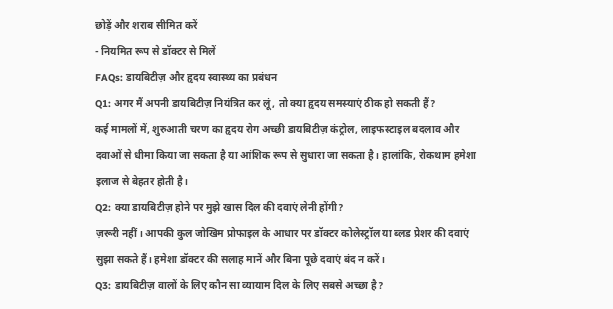छोड़ें और शराब सीमित करें
- नियमित रूप से डॉक्टर से मिलें
FAQs: डायबिटीज़ और हृदय स्वास्थ्य का प्रबंधन
Q1: अगर मैं अपनी डायबिटीज़ नियंत्रित कर लूं, तो क्या हृदय समस्याएं ठीक हो सकती हैं?
कई मामलों में, शुरुआती चरण का हृदय रोग अच्छी डायबिटीज़ कंट्रोल, लाइफस्टाइल बदलाव और दवाओं से धीमा किया जा सकता है या आंशिक रूप से सुधारा जा सकता है। हालांकि, रोकथाम हमेशा इलाज से बेहतर होती है।
Q2: क्या डायबिटीज़ होने पर मुझे खास दिल की दवाएं लेनी होंगी?
ज़रूरी नहीं। आपकी कुल जोखिम प्रोफाइल के आधार पर डॉक्टर कोलेस्ट्रॉल या ब्लड प्रेशर की दवाएं सुझा सकते हैं। हमेशा डॉक्टर की सलाह मानें और बिना पूछे दवाएं बंद न करें।
Q3: डायबिटीज़ वालों के लिए कौन सा व्यायाम दिल के लिए सबसे अच्छा है?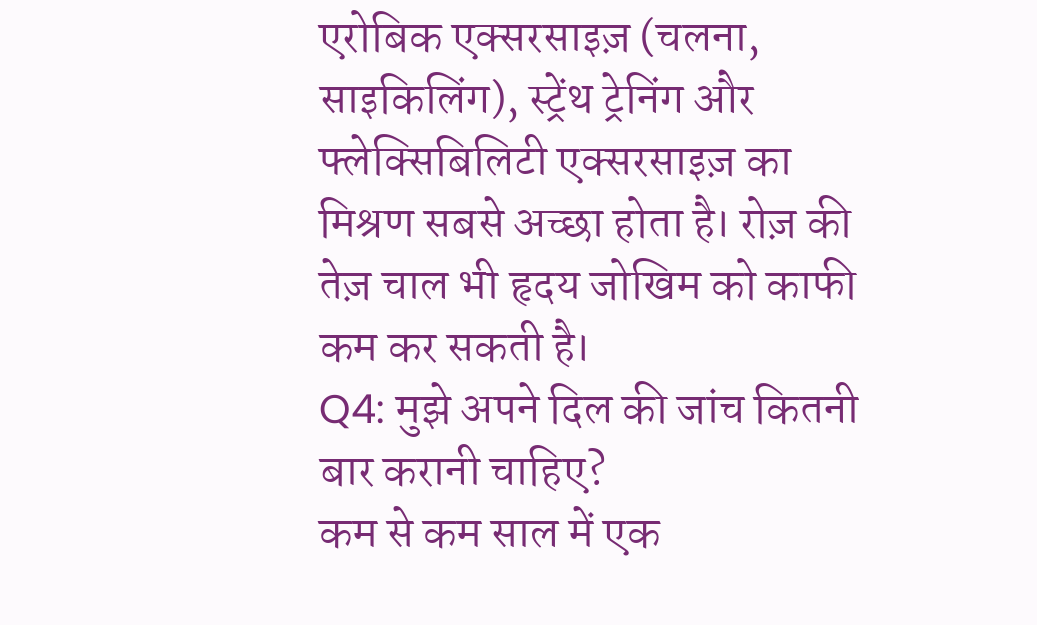एरोबिक एक्सरसाइज़ (चलना, साइकिलिंग), स्ट्रेंथ ट्रेनिंग और फ्लेक्सिबिलिटी एक्सरसाइज़ का मिश्रण सबसे अच्छा होता है। रोज़ की तेज़ चाल भी हृदय जोखिम को काफी कम कर सकती है।
Q4: मुझे अपने दिल की जांच कितनी बार करानी चाहिए?
कम से कम साल में एक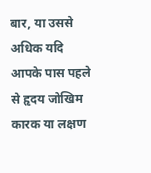बार, या उससे अधिक यदि आपके पास पहले से हृदय जोखिम कारक या लक्षण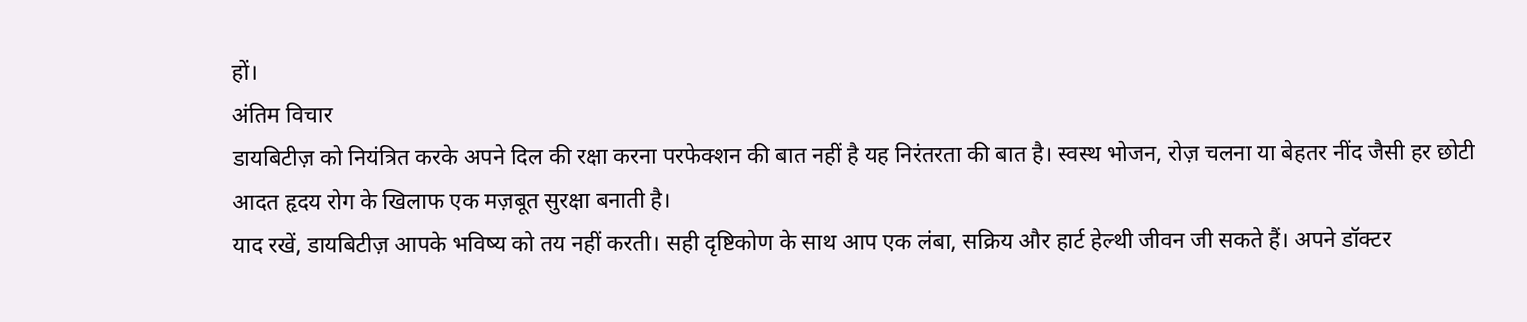हों।
अंतिम विचार
डायबिटीज़ को नियंत्रित करके अपने दिल की रक्षा करना परफेक्शन की बात नहीं है यह निरंतरता की बात है। स्वस्थ भोजन, रोज़ चलना या बेहतर नींद जैसी हर छोटी आदत हृदय रोग के खिलाफ एक मज़बूत सुरक्षा बनाती है।
याद रखें, डायबिटीज़ आपके भविष्य को तय नहीं करती। सही दृष्टिकोण के साथ आप एक लंबा, सक्रिय और हार्ट हेल्थी जीवन जी सकते हैं। अपने डॉक्टर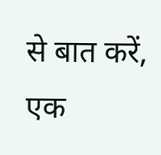से बात करें, एक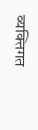व्यक्तिगत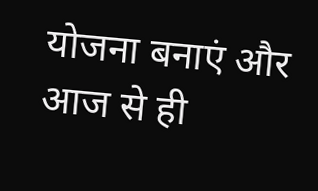योजना बनाएं और आज से ही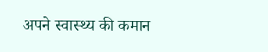अपने स्वास्थ्य की कमान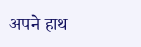अपने हाथ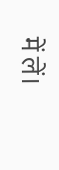में लें।